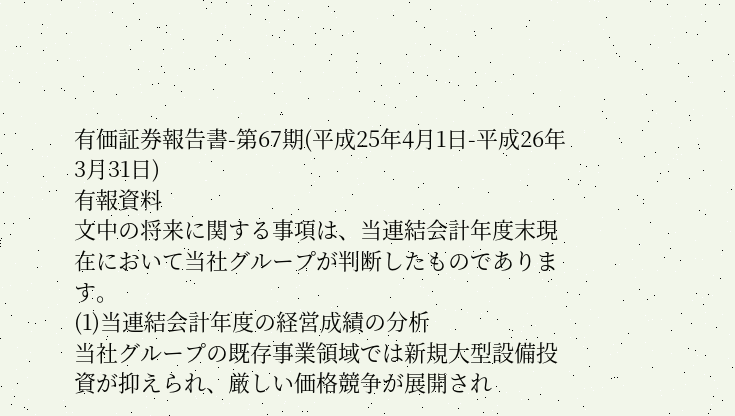有価証券報告書-第67期(平成25年4月1日-平成26年3月31日)
有報資料
文中の将来に関する事項は、当連結会計年度末現在において当社グループが判断したものであります。
(1)当連結会計年度の経営成績の分析
当社グループの既存事業領域では新規大型設備投資が抑えられ、厳しい価格競争が展開され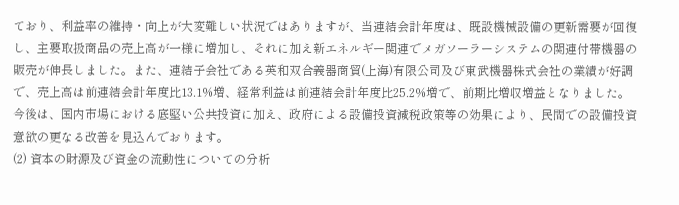ており、利益率の維持・向上が大変難しい状況ではありますが、当連結会計年度は、既設機械設備の更新需要が回復し、主要取扱商品の売上高が一様に増加し、それに加え新エネルギー関連でメガソーラーシステムの関連付帯機器の販売が伸長しました。また、連結子会社である英和双合義器商貿(上海)有限公司及び東武機器株式会社の業績が好調で、売上高は前連結会計年度比13.1%増、経常利益は前連結会計年度比25.2%増で、前期比増収増益となりました。
今後は、国内市場における底堅い公共投資に加え、政府による設備投資減税政策等の効果により、民間での設備投資意欲の更なる改善を見込んでおります。
(2) 資本の財源及び資金の流動性についての分析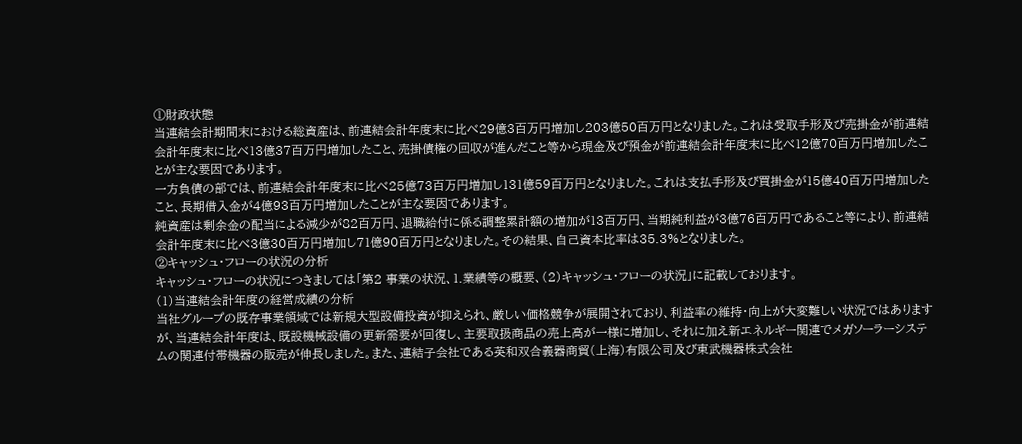①財政状態
当連結会計期間末における総資産は、前連結会計年度末に比べ29億3百万円増加し203億50百万円となりました。これは受取手形及び売掛金が前連結会計年度末に比べ13億37百万円増加したこと、売掛債権の回収が進んだこと等から現金及び預金が前連結会計年度末に比べ12億70百万円増加したことが主な要因であります。
一方負債の部では、前連結会計年度末に比べ25億73百万円増加し131億59百万円となりました。これは支払手形及び買掛金が15億40百万円増加したこと、長期借入金が4億93百万円増加したことが主な要因であります。
純資産は剰余金の配当による減少が82百万円、退職給付に係る調整累計額の増加が13百万円、当期純利益が3億76百万円であること等により、前連結会計年度末に比べ3億30百万円増加し71億90百万円となりました。その結果、自己資本比率は35.3%となりました。
②キャッシュ・フローの状況の分析
キャッシュ・フローの状況につきましては「第2 事業の状況、1.業績等の概要、(2)キャッシュ・フローの状況」に記載しております。
(1)当連結会計年度の経営成績の分析
当社グループの既存事業領域では新規大型設備投資が抑えられ、厳しい価格競争が展開されており、利益率の維持・向上が大変難しい状況ではありますが、当連結会計年度は、既設機械設備の更新需要が回復し、主要取扱商品の売上高が一様に増加し、それに加え新エネルギー関連でメガソーラーシステムの関連付帯機器の販売が伸長しました。また、連結子会社である英和双合義器商貿(上海)有限公司及び東武機器株式会社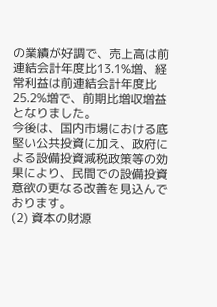の業績が好調で、売上高は前連結会計年度比13.1%増、経常利益は前連結会計年度比25.2%増で、前期比増収増益となりました。
今後は、国内市場における底堅い公共投資に加え、政府による設備投資減税政策等の効果により、民間での設備投資意欲の更なる改善を見込んでおります。
(2) 資本の財源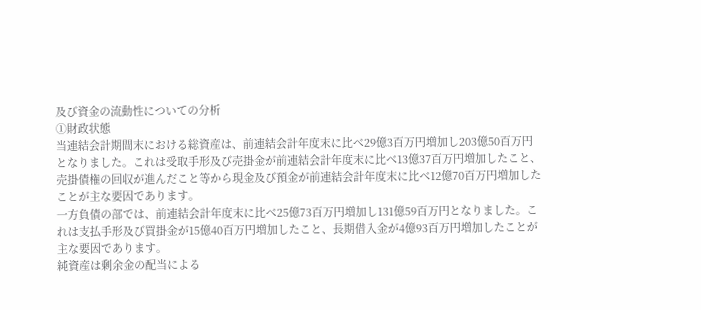及び資金の流動性についての分析
①財政状態
当連結会計期間末における総資産は、前連結会計年度末に比べ29億3百万円増加し203億50百万円となりました。これは受取手形及び売掛金が前連結会計年度末に比べ13億37百万円増加したこと、売掛債権の回収が進んだこと等から現金及び預金が前連結会計年度末に比べ12億70百万円増加したことが主な要因であります。
一方負債の部では、前連結会計年度末に比べ25億73百万円増加し131億59百万円となりました。これは支払手形及び買掛金が15億40百万円増加したこと、長期借入金が4億93百万円増加したことが主な要因であります。
純資産は剰余金の配当による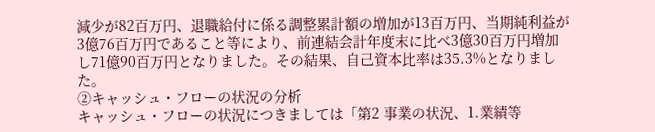減少が82百万円、退職給付に係る調整累計額の増加が13百万円、当期純利益が3億76百万円であること等により、前連結会計年度末に比べ3億30百万円増加し71億90百万円となりました。その結果、自己資本比率は35.3%となりました。
②キャッシュ・フローの状況の分析
キャッシュ・フローの状況につきましては「第2 事業の状況、1.業績等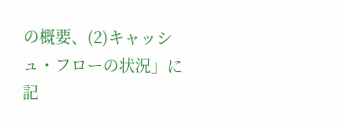の概要、(2)キャッシュ・フローの状況」に記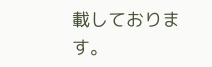載しております。